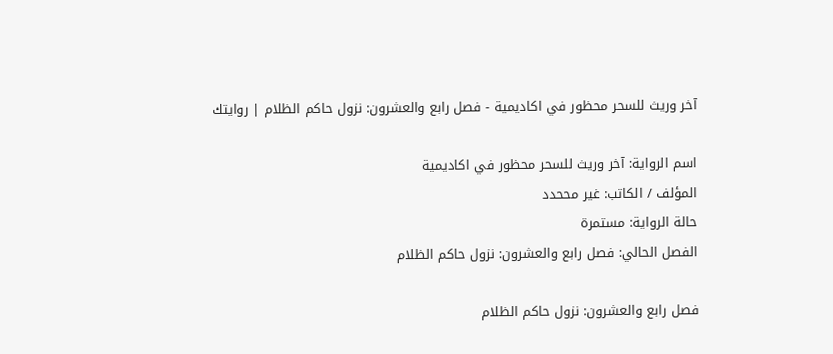آخر وريث للسحر محظور في اكاديمية - فصل رابع والعشرون: نزول حاكم الظلام | روايتك

اسم الرواية: آخر وريث للسحر محظور في اكاديمية
المؤلف / الكاتب: غير مححدد
حالة الرواية: مستمرة
الفصل الحالي: فصل رابع والعشرون: نزول حاكم الظلام

فصل رابع والعشرون: نزول حاكم الظلام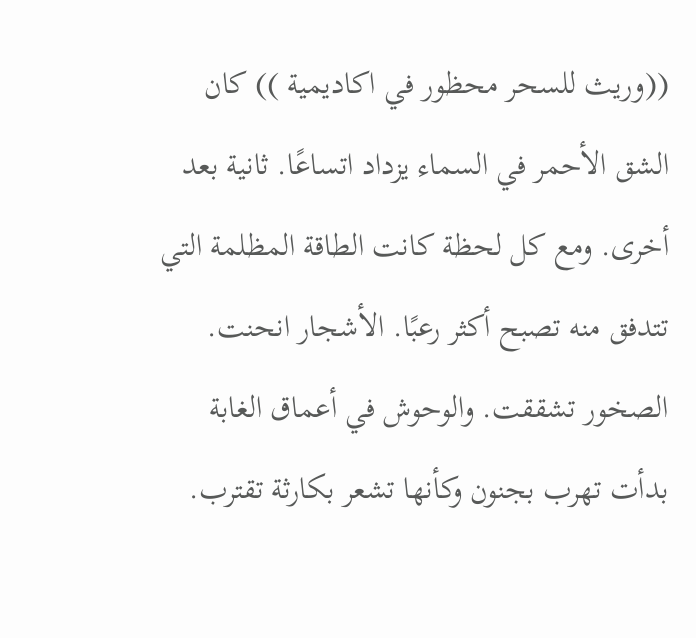((وريث للسحر محظور في اكاديمية )) كان الشق الأحمر في السماء يزداد اتساعًا. ثانية بعد أخرى. ومع كل لحظة كانت الطاقة المظلمة التي تتدفق منه تصبح أكثر رعبًا. الأشجار انحنت. الصخور تشققت. والوحوش في أعماق الغابة بدأت تهرب بجنون وكأنها تشعر بكارثة تقترب.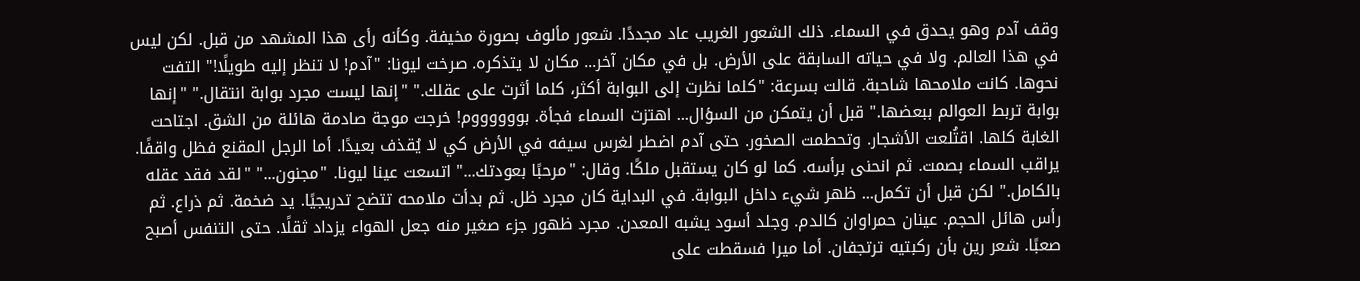وقف آدم وهو يحدق في السماء. ذلك الشعور الغريب عاد مجددًا. شعور مألوف بصورة مخيفة. وكأنه رأى هذا المشهد من قبل. لكن ليس في هذا العالم. ولا في حياته السابقة على الأرض. بل في مكان آخر... مكان لا يتذكره. صرخت ليونا: "آدم! لا تنظر إليه طويلًا!" التفت نحوها. كانت ملامحها شاحبة. قالت بسرعة: "كلما نظرت إلى البوابة أكثر، كلما أثرت على عقلك." "إنها ليست مجرد بوابة انتقال." "إنها بوابة تربط العوالم ببعضها." قبل أن يتمكن من السؤال... اهتزت السماء فجأة. بووووووم! خرجت موجة صادمة هائلة من الشق. اجتاحت الغابة كلها. اقتُلعت الأشجار. وتحطمت الصخور. حتى آدم اضطر لغرس سيفه في الأرض كي لا يُقذف بعيدًا. أما الرجل المقنع فظل واقفًا. يراقب السماء بصمت. ثم انحنى برأسه. كما لو كان يستقبل ملكًا. وقال: "مرحبًا بعودتك..." اتسعت عينا ليونا. "مجنون..." "لقد فقد عقله بالكامل." لكن قبل أن تكمل... ظهر شيء داخل البوابة. في البداية كان مجرد ظل. ثم بدأت ملامحه تتضح تدريجيًا. يد ضخمة. ثم ذراع. ثم رأس هائل الحجم. عينان حمراوان كالدم. وجلد أسود يشبه المعدن. مجرد ظهور جزء صغير منه جعل الهواء يزداد ثقلًا. حتى التنفس أصبح صعبًا. شعر رين بأن ركبتيه ترتجفان. أما ميرا فسقطت على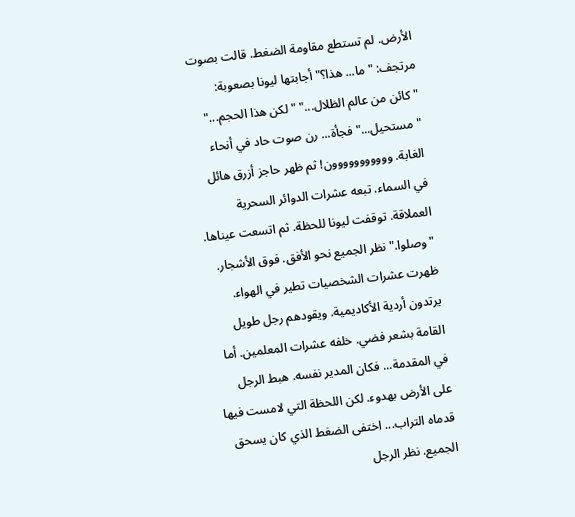الأرض. لم تستطع مقاومة الضغط. قالت بصوت مرتجف: "ما... هذا؟" أجابتها ليونا بصعوبة: "كائن من عالم الظلال..." "لكن هذا الحجم..." "مستحيل..." فجأة... رن صوت حاد في أنحاء الغابة. ووووووووووون! ثم ظهر حاجز أزرق هائل في السماء. تبعه عشرات الدوائر السحرية العملاقة. توقفت ليونا للحظة. ثم اتسعت عيناها. "وصلوا." نظر الجميع نحو الأفق. فوق الأشجار. ظهرت عشرات الشخصيات تطير في الهواء. يرتدون أردية الأكاديمية. ويقودهم رجل طويل القامة بشعر فضي. خلفه عشرات المعلمين. أما في المقدمة... فكان المدير نفسه. هبط الرجل على الأرض بهدوء. لكن اللحظة التي لامست فيها قدماه التراب... اختفى الضغط الذي كان يسحق الجميع. نظر الرجل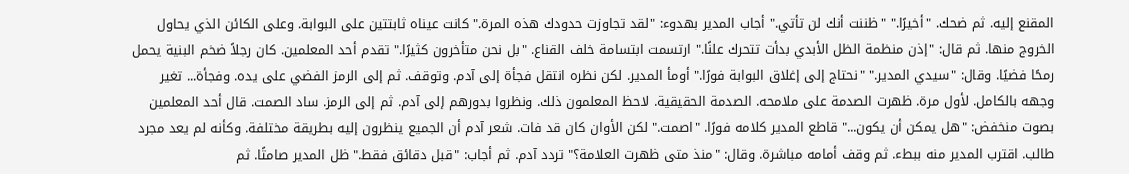المقنع إليه. ثم ضحك. "أخيرًا." "ظننت أنك لن تأتي." أجاب المدير بهدوء: "لقد تجاوزت حدودك هذه المرة." كانت عيناه ثابتتين على البوابة. وعلى الكائن الذي يحاول الخروج منها. ثم قال: "إذن منظمة الظل الأبدي بدأت تتحرك علنًا." ارتسمت ابتسامة خلف القناع. "بل نحن متأخرون كثيرًا." تقدم أحد المعلمين. كان رجلاً ضخم البنية يحمل رمحًا فضيًا. وقال: "سيدي المدير." "نحتاج إلى إغلاق البوابة فورًا." أومأ المدير. لكن نظره انتقل فجأة إلى آدم. وتوقف. ثم إلى الرمز الفضي على يده. وفجأة... تغير وجهه بالكامل. لأول مرة. ظهرت الصدمة على ملامحه. الصدمة الحقيقية. لاحظ المعلمون ذلك. ونظروا بدورهم إلى آدم. ثم إلى الرمز. ساد الصمت. قال أحد المعلمين بصوت منخفض: "هل يمكن أن يكون..." قاطع المدير كلامه فورًا. "اصمت." لكن الأوان كان قد فات. شعر آدم أن الجميع ينظرون إليه بطريقة مختلفة. وكأنه لم يعد مجرد طالب. اقترب المدير منه ببطء. ثم وقف أمامه مباشرة. وقال: "منذ متى ظهرت العلامة؟" تردد آدم. ثم أجاب: "قبل دقائق فقط." ظل المدير صامتًا. ثم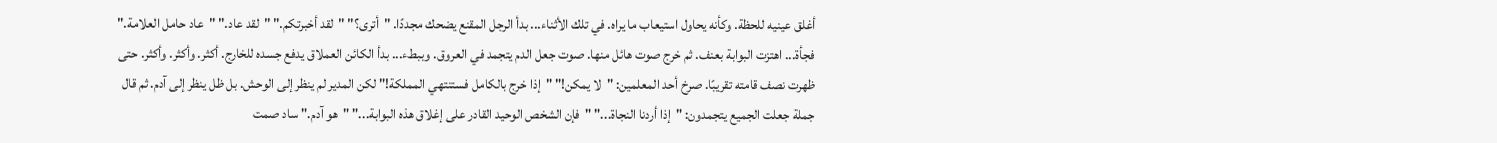أغلق عينيه للحظة. وكأنه يحاول استيعاب ما يراه. في تلك الأثناء... بدأ الرجل المقنع يضحك مجددًا. "أترى؟" "لقد أخبرتكم." "لقد عاد." "عاد حامل العلامة." فجأة... اهتزت البوابة بعنف. ثم خرج صوت هائل منها. صوت جعل الدم يتجمد في العروق. وببطء... بدأ الكائن العملاق يدفع جسده للخارج. أكثر. وأكثر. وأكثر. حتى ظهرت نصف قامته تقريبًا. صرخ أحد المعلمين: "لا يمكن!" "إذا خرج بالكامل فستنتهي المملكة!" لكن المدير لم ينظر إلى الوحش. بل ظل ينظر إلى آدم. ثم قال جملة جعلت الجميع يتجمدون: "إذا أردنا النجاة..." "فإن الشخص الوحيد القادر على إغلاق هذه البوابة..." "هو آدم." ساد صمت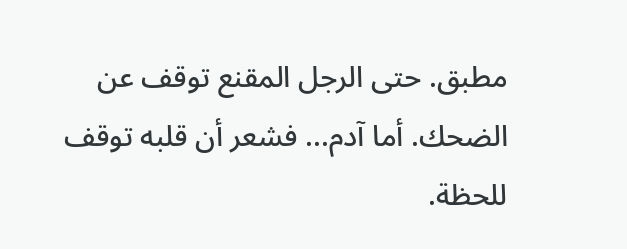مطبق. حتى الرجل المقنع توقف عن الضحك. أما آدم... فشعر أن قلبه توقف للحظة.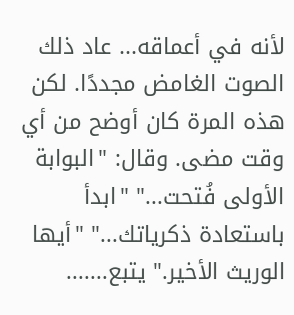لأنه في أعماقه... عاد ذلك الصوت الغامض مجددًا. لكن هذه المرة كان أوضح من أي وقت مضى. وقال: "البوابة الأولى فُتحت..." "ابدأ باستعادة ذكرياتك..." "أيها الوريث الأخير." يتبع.......